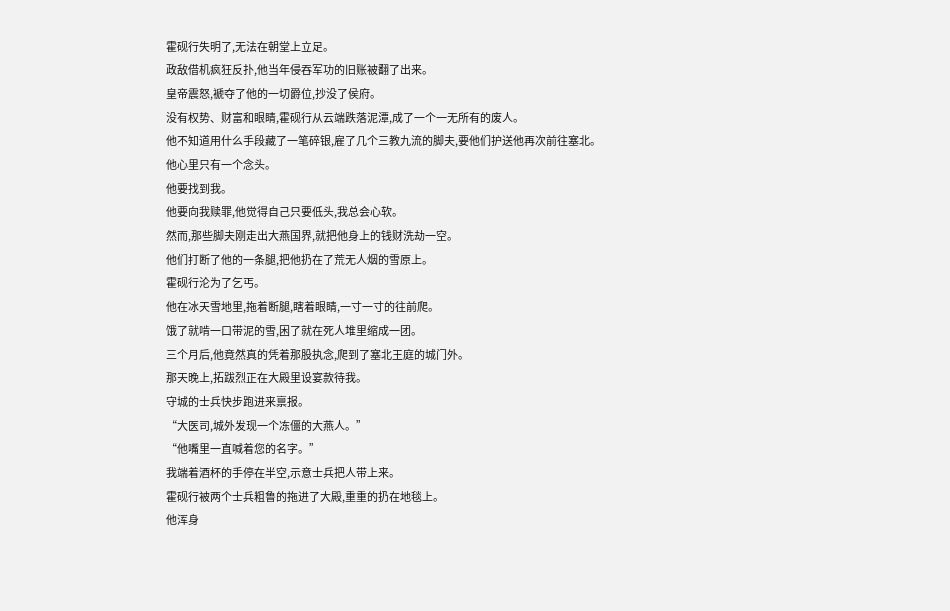霍砚行失明了,无法在朝堂上立足。
政敌借机疯狂反扑,他当年侵吞军功的旧账被翻了出来。
皇帝震怒,褫夺了他的一切爵位,抄没了侯府。
没有权势、财富和眼睛,霍砚行从云端跌落泥潭,成了一个一无所有的废人。
他不知道用什么手段藏了一笔碎银,雇了几个三教九流的脚夫,要他们护送他再次前往塞北。
他心里只有一个念头。
他要找到我。
他要向我赎罪,他觉得自己只要低头,我总会心软。
然而,那些脚夫刚走出大燕国界,就把他身上的钱财洗劫一空。
他们打断了他的一条腿,把他扔在了荒无人烟的雪原上。
霍砚行沦为了乞丐。
他在冰天雪地里,拖着断腿,瞎着眼睛,一寸一寸的往前爬。
饿了就啃一口带泥的雪,困了就在死人堆里缩成一团。
三个月后,他竟然真的凭着那股执念,爬到了塞北王庭的城门外。
那天晚上,拓跋烈正在大殿里设宴款待我。
守城的士兵快步跑进来禀报。
“大医司,城外发现一个冻僵的大燕人。”
“他嘴里一直喊着您的名字。”
我端着酒杯的手停在半空,示意士兵把人带上来。
霍砚行被两个士兵粗鲁的拖进了大殿,重重的扔在地毯上。
他浑身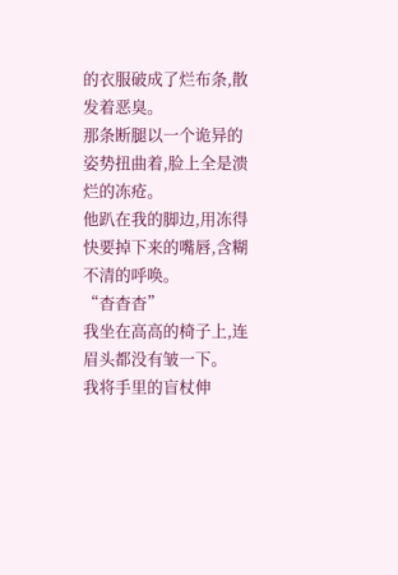的衣服破成了烂布条,散发着恶臭。
那条断腿以一个诡异的姿势扭曲着,脸上全是溃烂的冻疮。
他趴在我的脚边,用冻得快要掉下来的嘴唇,含糊不清的呼唤。
“杳杳杳”
我坐在高高的椅子上,连眉头都没有皱一下。
我将手里的盲杖伸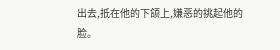出去,抵在他的下颌上,嫌恶的挑起他的脸。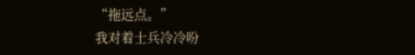“拖远点。”
我对着士兵冷冷吩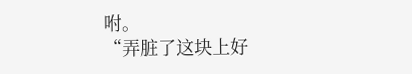咐。
“弄脏了这块上好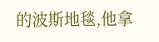的波斯地毯,他拿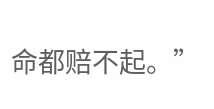命都赔不起。”